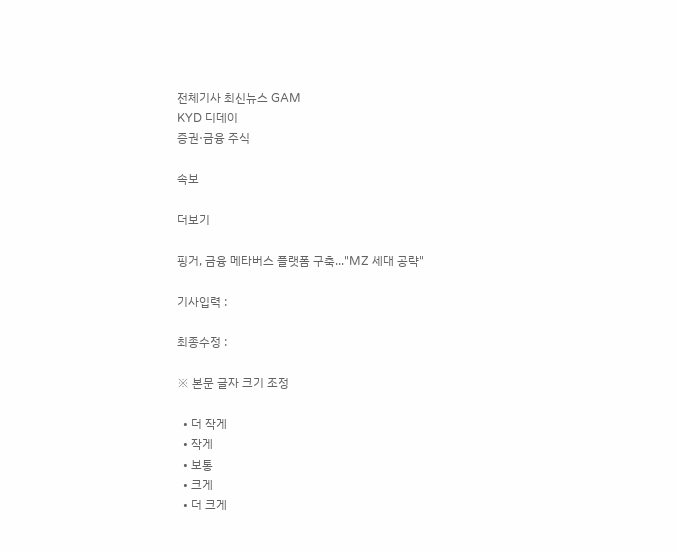전체기사 최신뉴스 GAM
KYD 디데이
증권·금융 주식

속보

더보기

핑거, 금융 메타버스 플랫폼 구축..."MZ 세대 공략"

기사입력 :

최종수정 :

※ 본문 글자 크기 조정

  • 더 작게
  • 작게
  • 보통
  • 크게
  • 더 크게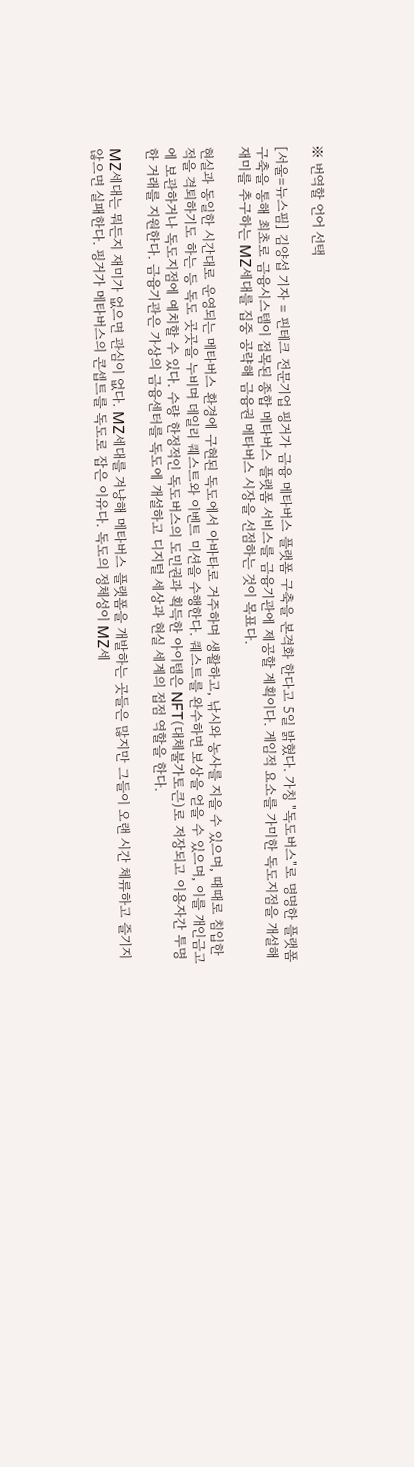※ 번역할 언어 선택

[서울=뉴스핌] 김양섭 기자 = 핀테크 전문기업 핑거가 금융 메타버스 플랫폼 구축을 본격화 한다고 5일 밝혔다. 가칭 "독도버스"로 명명한 플랫폼 구축을 통해 최초로 금융시스템이 접목된 종합 메타버스 플랫폼 서비스를 금융기관에 제공할 계획이다. 게임적 요소를 가미한 독도지점을 개설해 재미를 추구하는 MZ세대를 집중 공략해 금융권 메타버스 시장을 선점하는 것이 목표다.

현실과 동일한 시간대로 운영되는 메타버스 환경에 구현된 독도에서 아바타로 거주하며 생활하고, 낚시와 농사를 지을 수 있으며, 때때로 침입한 적을 격퇴하기도 하는 등 독도 곳곳을 누비며 데일리 퀘스트와 이벤트 미션을 수행한다. 퀘스트를 완수하면 보상을 얻을 수 있으며, 이를 개인금고에 보관하거나 독도지점에 예치할 수 있다. 수량 한정적인 독도버스의 도민권과 획득한 아이템은 NFT(대체불가토큰)로 저장되고 이용자간 투명한 거래를 지원한다. 금융기관은 가상의 금융센터를 독도에 개설하고 디지털 세상과 현실 세계의 접점 역할을 한다.

MZ세대는 뭐든지 재미가 없으면 관심이 없다. MZ세대를 겨냥해 메타버스 플랫폼을 개발하는 곳들은 많지만 그들이 오랜 시간 체류하고 즐기지 않으면 실패한다. 핑거가 메타버스의 콘셉트를 독도로 잡은 이유다. 독도의 정체성이 MZ세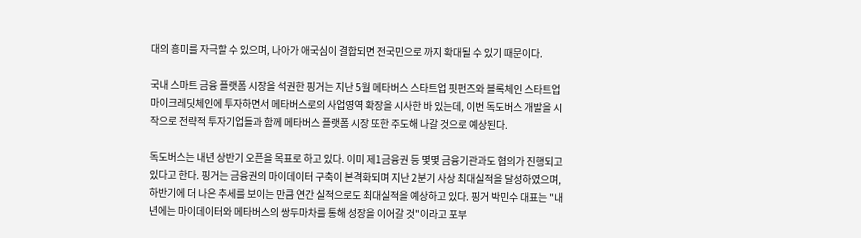대의 흥미를 자극할 수 있으며, 나아가 애국심이 결합되면 전국민으로 까지 확대될 수 있기 때문이다.

국내 스마트 금융 플랫폼 시장을 석권한 핑거는 지난 5월 메타버스 스타트업 핏펀즈와 블록체인 스타트업 마이크레딧체인에 투자하면서 메타버스로의 사업영역 확장을 시사한 바 있는데, 이번 독도버스 개발을 시작으로 전략적 투자기업들과 함께 메타버스 플랫폼 시장 또한 주도해 나갈 것으로 예상된다.

독도버스는 내년 상반기 오픈을 목표로 하고 있다. 이미 제1금융권 등 몇몇 금융기관과도 협의가 진행되고 있다고 한다. 핑거는 금융권의 마이데이터 구축이 본격화되며 지난 2분기 사상 최대실적을 달성하였으며, 하반기에 더 나은 추세를 보이는 만큼 연간 실적으로도 최대실적을 예상하고 있다. 핑거 박민수 대표는 "내년에는 마이데이터와 메타버스의 쌍두마차를 통해 성장을 이어갈 것"이라고 포부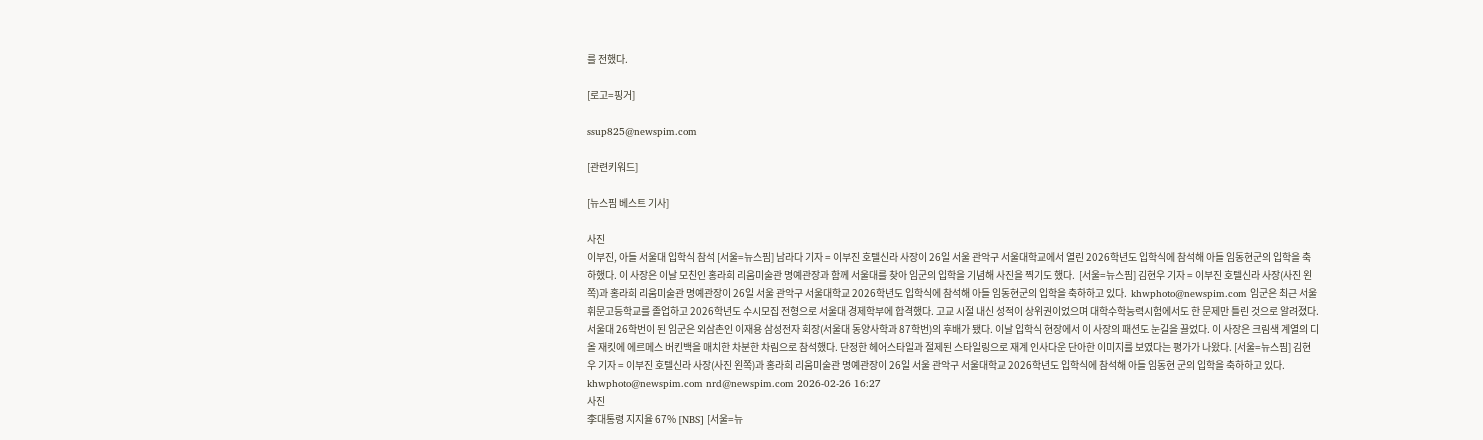를 전했다.

[로고=핑거]

ssup825@newspim.com

[관련키워드]

[뉴스핌 베스트 기사]

사진
이부진, 아들 서울대 입학식 참석 [서울=뉴스핌] 남라다 기자 = 이부진 호텔신라 사장이 26일 서울 관악구 서울대학교에서 열린 2026학년도 입학식에 참석해 아들 임동현군의 입학을 축하했다. 이 사장은 이날 모친인 홍라희 리움미술관 명예관장과 함께 서울대를 찾아 임군의 입학을 기념해 사진을 찍기도 했다.  [서울=뉴스핌] 김현우 기자 = 이부진 호텔신라 사장(사진 왼쪽)과 홍라희 리움미술관 명예관장이 26일 서울 관악구 서울대학교 2026학년도 입학식에 참석해 아들 임동현군의 입학을 축하하고 있다.  khwphoto@newspim.com 임군은 최근 서울 휘문고등학교를 졸업하고 2026학년도 수시모집 전형으로 서울대 경제학부에 합격했다. 고교 시절 내신 성적이 상위권이었으며 대학수학능력시험에서도 한 문제만 틀린 것으로 알려졌다. 서울대 26학번이 된 임군은 외삼촌인 이재용 삼성전자 회장(서울대 동양사학과 87학번)의 후배가 됐다. 이날 입학식 현장에서 이 사장의 패션도 눈길을 끌었다. 이 사장은 크림색 계열의 디올 재킷에 에르메스 버킨백을 매치한 차분한 차림으로 참석했다. 단정한 헤어스타일과 절제된 스타일링으로 재계 인사다운 단아한 이미지를 보였다는 평가가 나왔다. [서울=뉴스핌] 김현우 기자 = 이부진 호텔신라 사장(사진 왼쪽)과 홍라희 리움미술관 명예관장이 26일 서울 관악구 서울대학교 2026학년도 입학식에 참석해 아들 임동현 군의 입학을 축하하고 있다. khwphoto@newspim.com nrd@newspim.com 2026-02-26 16:27
사진
李대통령 지지율 67% [NBS] [서울=뉴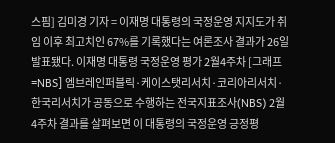스핌] 김미경 기자 = 이재명 대통령의 국정운영 지지도가 취임 이후 최고치인 67%를 기록했다는 여론조사 결과가 26일 발표됐다. 이재명 대통령 국정운영 평가 2월4주차 [그래프=NBS] 엠브레인퍼블릭·케이스탯리서치·코리아리서치·한국리서치가 공동으로 수행하는 전국지표조사(NBS) 2월 4주차 결과를 살펴보면 이 대통령의 국정운영 긍정평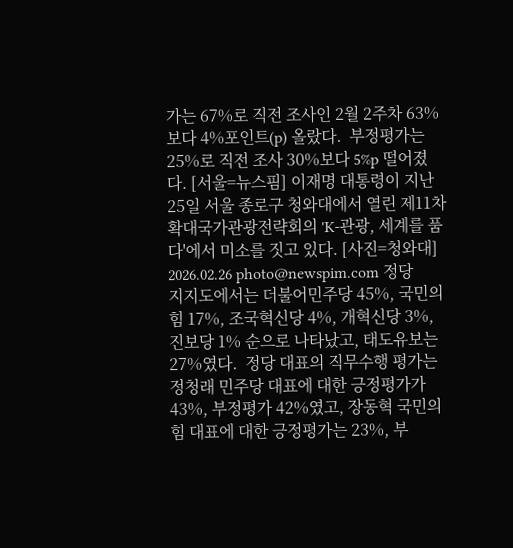가는 67%로 직전 조사인 2월 2주차 63%보다 4%포인트(p) 올랐다.  부정평가는 25%로 직전 조사 30%보다 5%p 떨어졌다. [서울=뉴스핌] 이재명 대통령이 지난 25일 서울 종로구 청와대에서 열린 제11차 확대국가관광전략회의 'K-관광, 세계를 품다'에서 미소를 짓고 있다. [사진=청와대] 2026.02.26 photo@newspim.com 정당 지지도에서는 더불어민주당 45%, 국민의힘 17%, 조국혁신당 4%, 개혁신당 3%, 진보당 1% 순으로 나타났고, 태도유보는 27%였다.  정당 대표의 직무수행 평가는 정청래 민주당 대표에 대한 긍정평가가 43%, 부정평가 42%였고, 장동혁 국민의힘 대표에 대한 긍정평가는 23%, 부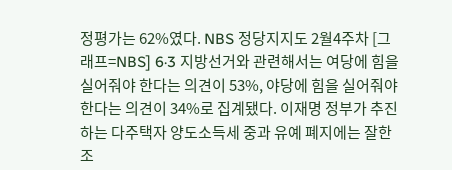정평가는 62%였다. NBS 정당지지도 2월4주차 [그래프=NBS] 6·3 지방선거와 관련해서는 여당에 힘을 실어줘야 한다는 의견이 53%, 야당에 힘을 실어줘야 한다는 의견이 34%로 집계됐다. 이재명 정부가 추진하는 다주택자 양도소득세 중과 유예 폐지에는 잘한 조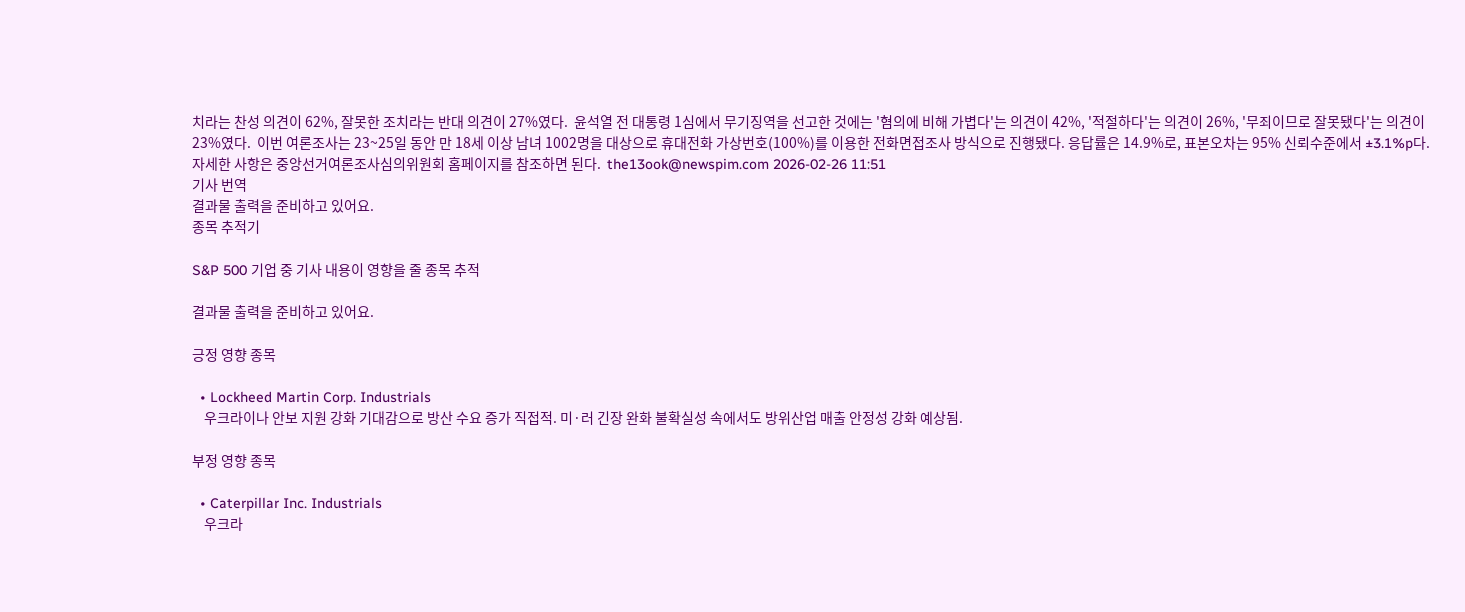치라는 찬성 의견이 62%, 잘못한 조치라는 반대 의견이 27%였다.  윤석열 전 대통령 1심에서 무기징역을 선고한 것에는 '혐의에 비해 가볍다'는 의견이 42%, '적절하다'는 의견이 26%, '무죄이므로 잘못됐다'는 의견이 23%였다.  이번 여론조사는 23~25일 동안 만 18세 이상 남녀 1002명을 대상으로 휴대전화 가상번호(100%)를 이용한 전화면접조사 방식으로 진행됐다. 응답률은 14.9%로, 표본오차는 95% 신뢰수준에서 ±3.1%p다. 자세한 사항은 중앙선거여론조사심의위원회 홈페이지를 참조하면 된다.  the13ook@newspim.com 2026-02-26 11:51
기사 번역
결과물 출력을 준비하고 있어요.
종목 추적기

S&P 500 기업 중 기사 내용이 영향을 줄 종목 추적

결과물 출력을 준비하고 있어요.

긍정 영향 종목

  • Lockheed Martin Corp. Industrials
    우크라이나 안보 지원 강화 기대감으로 방산 수요 증가 직접적. 미·러 긴장 완화 불확실성 속에서도 방위산업 매출 안정성 강화 예상됨.

부정 영향 종목

  • Caterpillar Inc. Industrials
    우크라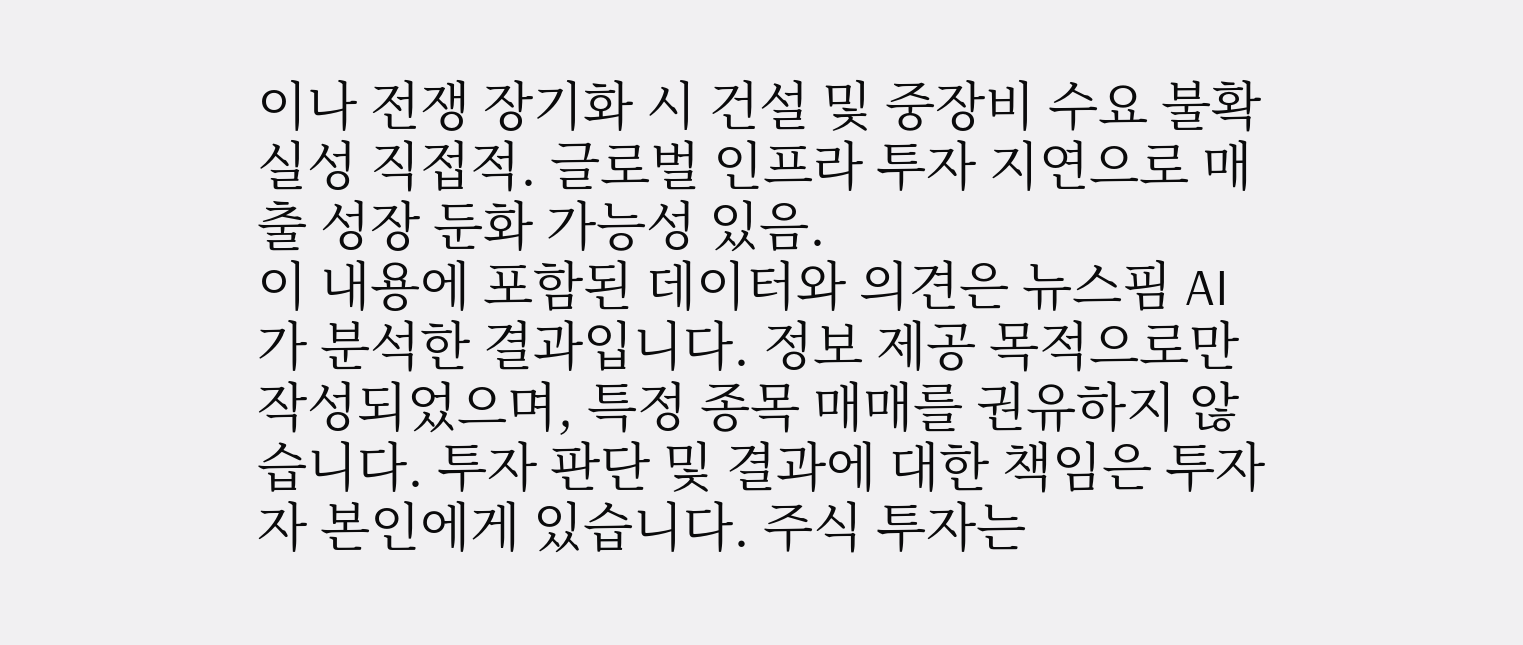이나 전쟁 장기화 시 건설 및 중장비 수요 불확실성 직접적. 글로벌 인프라 투자 지연으로 매출 성장 둔화 가능성 있음.
이 내용에 포함된 데이터와 의견은 뉴스핌 AI가 분석한 결과입니다. 정보 제공 목적으로만 작성되었으며, 특정 종목 매매를 권유하지 않습니다. 투자 판단 및 결과에 대한 책임은 투자자 본인에게 있습니다. 주식 투자는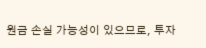원금 손실 가능성이 있으므로, 투자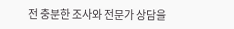전 충분한 조사와 전문가 상담을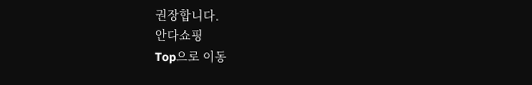권장합니다.
안다쇼핑
Top으로 이동